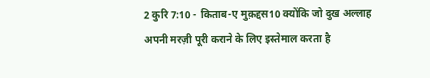2 कुरि 7:10 - किताब-ए मुक़द्दस10 क्योंकि जो दुख अल्लाह अपनी मरज़ी पूरी कराने के लिए इस्तेमाल करता है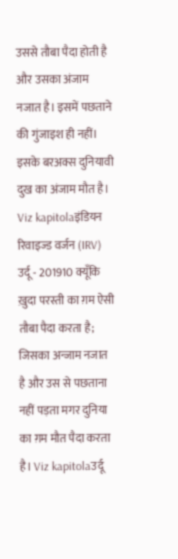उससे तौबा पैदा होती है और उसका अंजाम नजात है। इसमें पछताने की गुंजाइश ही नहीं। इसके बरअक्स दुनियावी दुख का अंजाम मौत है। Viz kapitolaइंडियन रिवाइज्ड वर्जन (IRV) उर्दू - 201910 क्यूँकि ख़ुदा परस्ती का ग़म ऐसी तौबा पैदा करता है; जिसका अन्जाम नजात है और उस से पछताना नहीं पड़ता मगर दुनिया का ग़म मौत पैदा करता है। Viz kapitolaउर्दू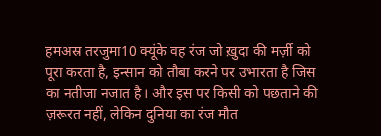हमअस्र तरजुमा10 क्यूंके वह रंज जो ख़ुदा की मर्ज़ी को पूरा करता है, इन्सान को तौबा करने पर उभारता है जिस का नतीजा नजात है। और इस पर किसी को पछताने की ज़रूरत नहीं, लेकिन दुनिया का रंज मौत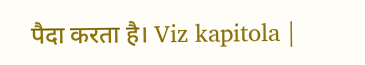पैदा करता है। Viz kapitola |